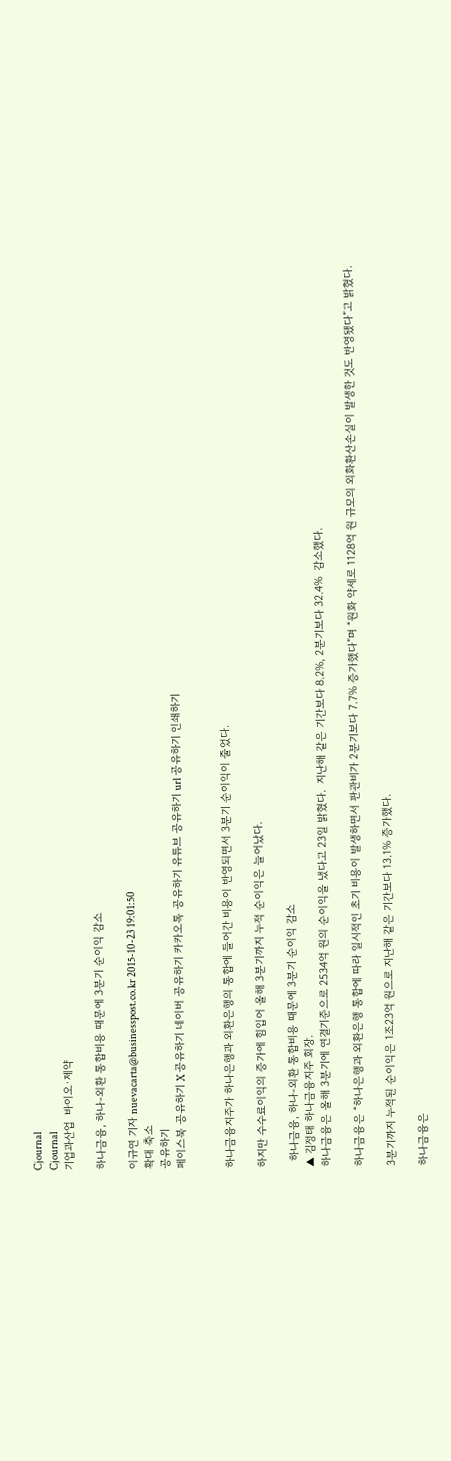Cjournal
Cjournal
기업과산업  바이오·제약

하나금융, 하나-외환 통합비용 때문에 3분기 순이익 감소

이규연 기자 nuevacarta@businesspost.co.kr 2015-10-23 19:01:50
확대 축소
공유하기
페이스북 공유하기 X 공유하기 네이버 공유하기 카카오톡 공유하기 유튜브 공유하기 url 공유하기 인쇄하기


하나금융지주가 하나은행과 외환은행의 통합에 들어간 비용이 반영되면서 3분기 순이익이 줄었다.

하지만 수수료이익의 증가에 힘입어 올해 3분기까지 누적 순이익은 늘어났다.

  하나금융, 하나-외환 통합비용 때문에 3분기 순이익 감소
▲ 김정태 하나금융지주 회장.
하나금융은 올해 3분기에 연결기준으로 2534억 원의 순이익을 냈다고 23일 밝혔다.  지난해 같은 기간보다 8.2%, 2분기보다 32.4%  감소했다.

하나금융은 “하나은행과 외환은행 통합에 따라 일시적인 초기 비용이 발생하면서 판관비가 2분기보다 7.7% 증가했다”며 “원화 약세로 1128억 원 규모의 외화환산손실이 발생한 것도 반영됐다”고 밝혔다.

3분기까지 누적된 순이익은 1조23억 원으로 지난해 같은 기간보다 13.1% 증가했다.

하나금융은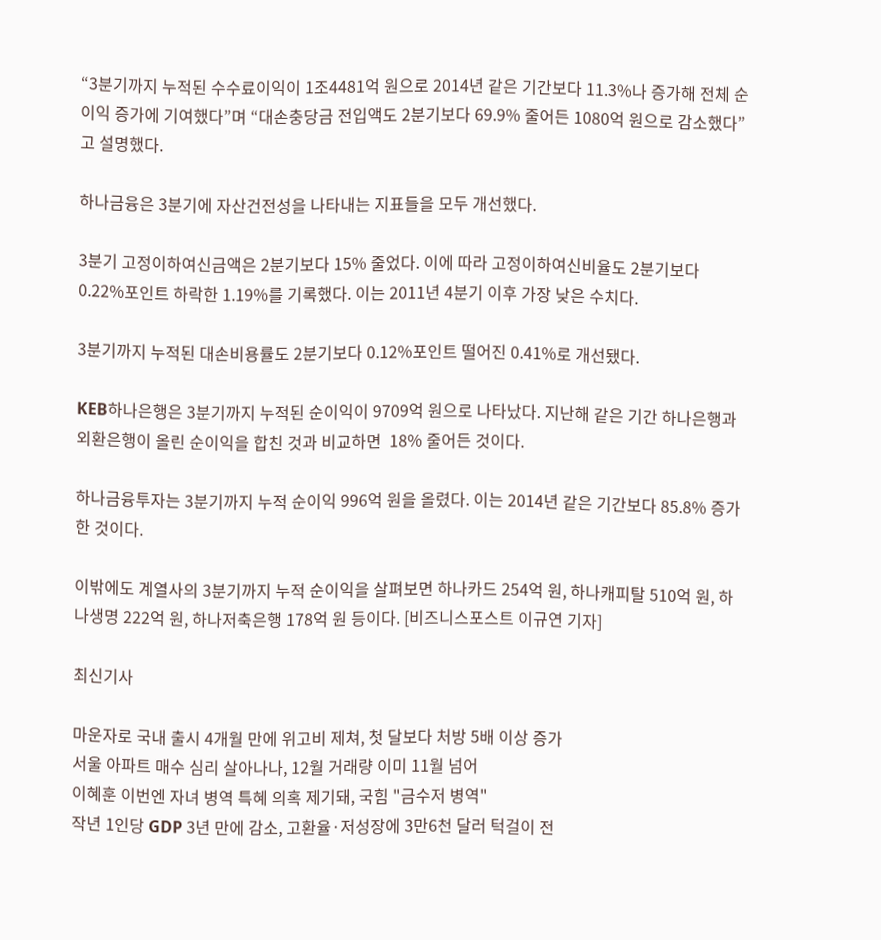“3분기까지 누적된 수수료이익이 1조4481억 원으로 2014년 같은 기간보다 11.3%나 증가해 전체 순이익 증가에 기여했다”며 “대손충당금 전입액도 2분기보다 69.9% 줄어든 1080억 원으로 감소했다”고 설명했다.

하나금융은 3분기에 자산건전성을 나타내는 지표들을 모두 개선했다.

3분기 고정이하여신금액은 2분기보다 15% 줄었다. 이에 따라 고정이하여신비율도 2분기보다 0.22%포인트 하락한 1.19%를 기록했다. 이는 2011년 4분기 이후 가장 낮은 수치다.

3분기까지 누적된 대손비용률도 2분기보다 0.12%포인트 떨어진 0.41%로 개선됐다.

KEB하나은행은 3분기까지 누적된 순이익이 9709억 원으로 나타났다. 지난해 같은 기간 하나은행과 외환은행이 올린 순이익을 합친 것과 비교하면  18% 줄어든 것이다.

하나금융투자는 3분기까지 누적 순이익 996억 원을 올렸다. 이는 2014년 같은 기간보다 85.8% 증가한 것이다.

이밖에도 계열사의 3분기까지 누적 순이익을 살펴보면 하나카드 254억 원, 하나캐피탈 510억 원, 하나생명 222억 원, 하나저축은행 178억 원 등이다. [비즈니스포스트 이규연 기자]

최신기사

마운자로 국내 출시 4개월 만에 위고비 제쳐, 첫 달보다 처방 5배 이상 증가
서울 아파트 매수 심리 살아나나, 12월 거래량 이미 11월 넘어
이혜훈 이번엔 자녀 병역 특혜 의혹 제기돼, 국힘 "금수저 병역"
작년 1인당 GDP 3년 만에 감소, 고환율·저성장에 3만6천 달러 턱걸이 전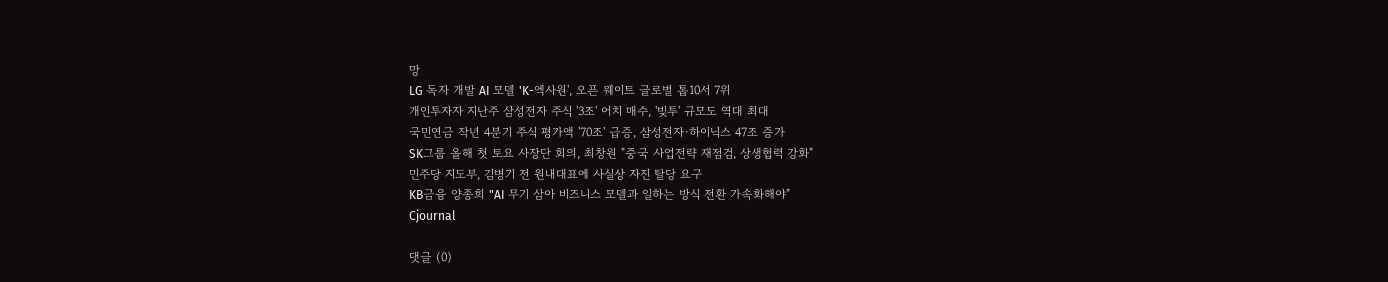망
LG 독자 개발 AI 모델 'K-엑사원', 오픈 웨이트 글로벌 톱10서 7위
개인투자자 지난주 삼성전자 주식 '3조' 어치 매수, '빚투' 규모도 역대 최대
국민연금 작년 4분기 주식 평가액 '70조' 급증, 삼성전자·하이닉스 47조 증가
SK그룹 올해 첫 토요 사장단 회의, 최창원 "중국 사업전략 재점검, 상생협력 강화"
민주당 지도부, 김병기 전 원내대표에 사실상 자진 탈당 요구
KB금융 양종희 "AI 무기 삼아 비즈니스 모델과 일하는 방식 전환 가속화해야"
Cjournal

댓글 (0)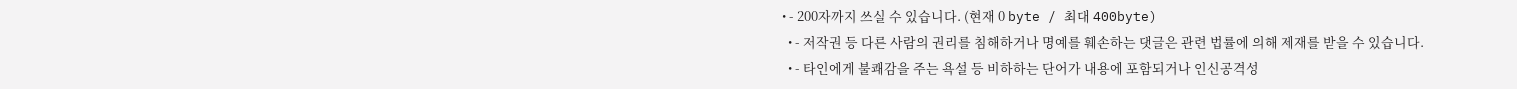• - 200자까지 쓰실 수 있습니다. (현재 0 byte / 최대 400byte)
  • - 저작권 등 다른 사람의 권리를 침해하거나 명예를 훼손하는 댓글은 관련 법률에 의해 제재를 받을 수 있습니다.
  • - 타인에게 불쾌감을 주는 욕설 등 비하하는 단어가 내용에 포함되거나 인신공격성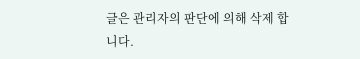글은 관리자의 판단에 의해 삭제 합니다.